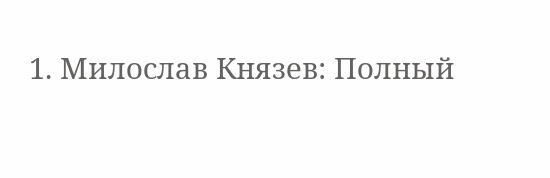1. Милослав Князев: Полный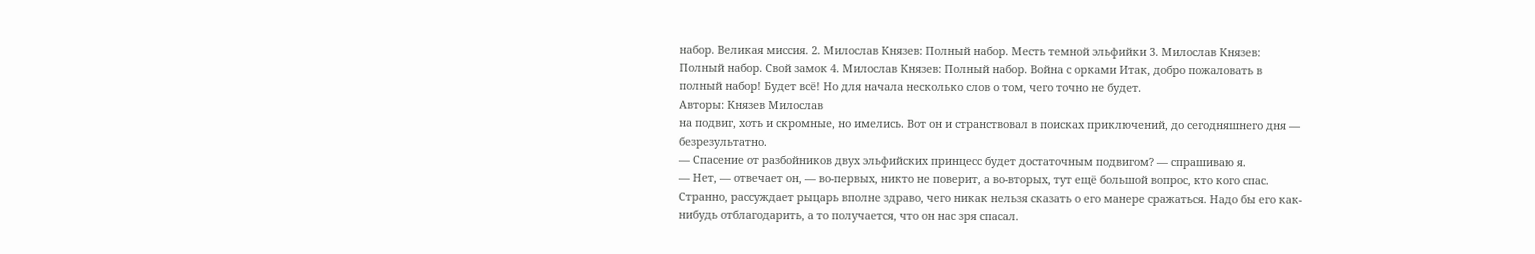набор. Великая миссия. 2. Милослав Князев: Полный набор. Месть темной эльфийки 3. Милослав Князев: Полный набор. Свой замок 4. Милослав Князев: Полный набор. Война с орками Итак, добро пожаловать в полный набор! Будет всё! Но для начала несколько слов о том, чего точно не будет.
Авторы: Князев Милослав
на подвиг, хоть и скромные, но имелись. Вот он и странствовал в поисках приключений, до сегодняшнего дня — безрезультатно.
— Спасение от разбойников двух эльфийских принцесс будет достаточным подвигом? — спрашиваю я.
— Нет, — отвечает он, — во-первых, никто не поверит, а во-вторых, тут ещё большой вопрос, кто кого спас.
Странно, рассуждает рыцарь вполне здраво, чего никак нельзя сказать о его манере сражаться. Надо бы его как-нибудь отблагодарить, а то получается, что он нас зря спасал.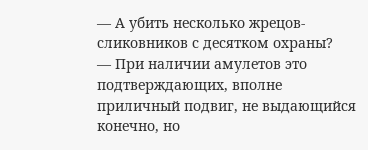— А убить несколько жрецов-сликовников с десятком охраны?
— При наличии амулетов это подтверждающих, вполне приличный подвиг, не выдающийся конечно, но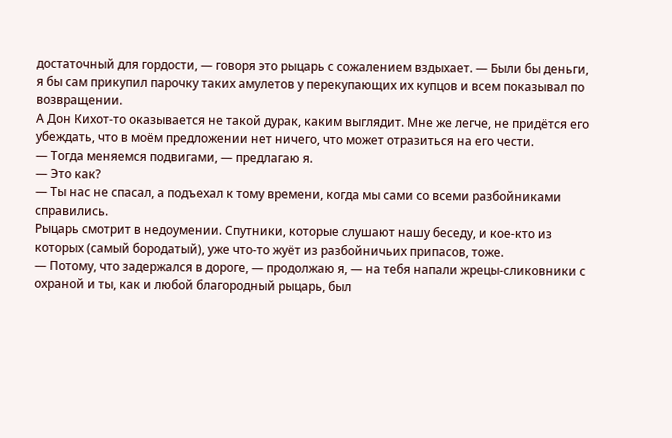достаточный для гордости, — говоря это рыцарь с сожалением вздыхает. — Были бы деньги, я бы сам прикупил парочку таких амулетов у перекупающих их купцов и всем показывал по возвращении.
А Дон Кихот-то оказывается не такой дурак, каким выглядит. Мне же легче, не придётся его убеждать, что в моём предложении нет ничего, что может отразиться на его чести.
— Тогда меняемся подвигами, — предлагаю я.
— Это как?
— Ты нас не спасал, а подъехал к тому времени, когда мы сами со всеми разбойниками справились.
Рыцарь смотрит в недоумении. Спутники, которые слушают нашу беседу, и кое-кто из которых (самый бородатый), уже что-то жуёт из разбойничьих припасов, тоже.
— Потому, что задержался в дороге, — продолжаю я, — на тебя напали жрецы-сликовники с охраной и ты, как и любой благородный рыцарь, был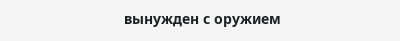вынужден с оружием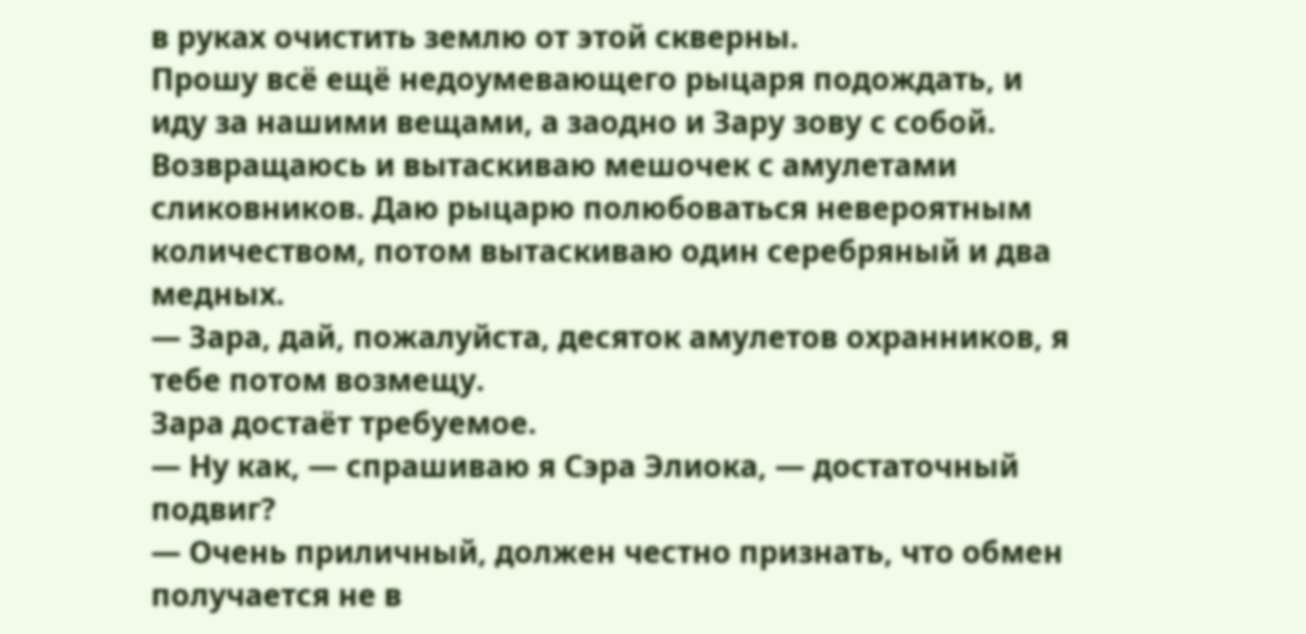в руках очистить землю от этой скверны.
Прошу всё ещё недоумевающего рыцаря подождать, и иду за нашими вещами, а заодно и Зару зову с собой. Возвращаюсь и вытаскиваю мешочек с амулетами сликовников. Даю рыцарю полюбоваться невероятным количеством, потом вытаскиваю один серебряный и два медных.
— Зара, дай, пожалуйста, десяток амулетов охранников, я тебе потом возмещу.
Зара достаёт требуемое.
— Ну как, — спрашиваю я Сэра Элиока, — достаточный подвиг?
— Очень приличный, должен честно признать, что обмен получается не в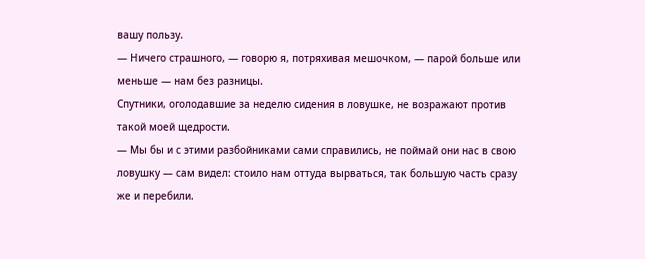вашу пользу.
— Ничего страшного, — говорю я, потряхивая мешочком, — парой больше или меньше — нам без разницы.
Спутники, оголодавшие за неделю сидения в ловушке, не возражают против такой моей щедрости.
— Мы бы и с этими разбойниками сами справились, не поймай они нас в свою ловушку — сам видел: стоило нам оттуда вырваться, так большую часть сразу же и перебили.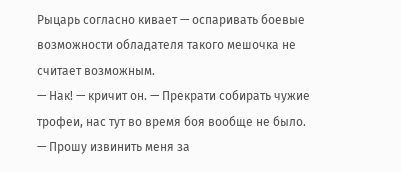Рыцарь согласно кивает — оспаривать боевые возможности обладателя такого мешочка не считает возможным.
— Нак! — кричит он. — Прекрати собирать чужие трофеи, нас тут во время боя вообще не было.
— Прошу извинить меня за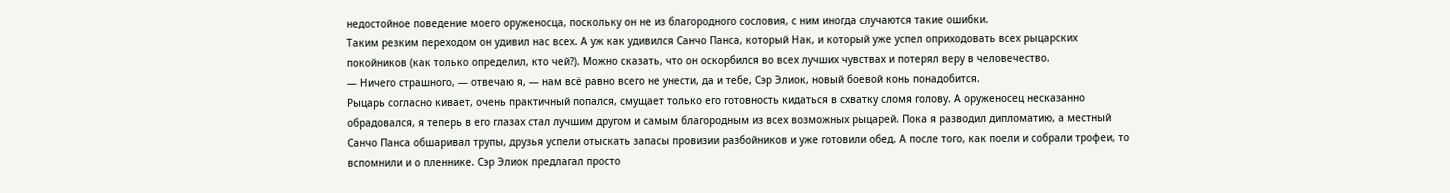недостойное поведение моего оруженосца, поскольку он не из благородного сословия, с ним иногда случаются такие ошибки.
Таким резким переходом он удивил нас всех. А уж как удивился Санчо Панса, который Нак, и который уже успел оприходовать всех рыцарских покойников (как только определил, кто чей?). Можно сказать, что он оскорбился во всех лучших чувствах и потерял веру в человечество.
— Ничего страшного, — отвечаю я, — нам всё равно всего не унести, да и тебе, Сэр Элиок, новый боевой конь понадобится.
Рыцарь согласно кивает, очень практичный попался, смущает только его готовность кидаться в схватку сломя голову. А оруженосец несказанно обрадовался, я теперь в его глазах стал лучшим другом и самым благородным из всех возможных рыцарей. Пока я разводил дипломатию, а местный Санчо Панса обшаривал трупы, друзья успели отыскать запасы провизии разбойников и уже готовили обед. А после того, как поели и собрали трофеи, то вспомнили и о пленнике. Сэр Элиок предлагал просто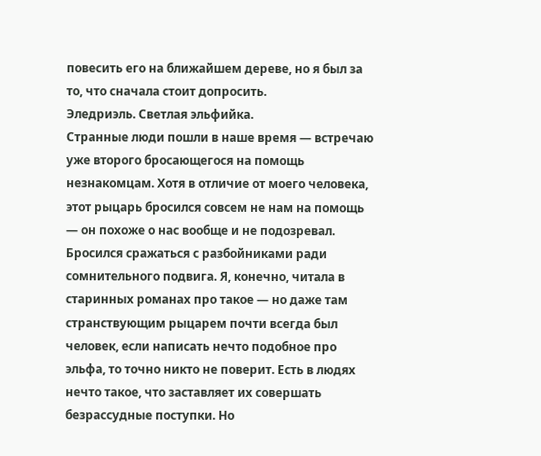повесить его на ближайшем дереве, но я был за то, что сначала стоит допросить.
Эледриэль. Светлая эльфийка.
Странные люди пошли в наше время — встречаю уже второго бросающегося на помощь незнакомцам. Хотя в отличие от моего человека, этот рыцарь бросился совсем не нам на помощь — он похоже о нас вообще и не подозревал. Бросился сражаться с разбойниками ради сомнительного подвига. Я, конечно, читала в старинных романах про такое — но даже там странствующим рыцарем почти всегда был человек, если написать нечто подобное про эльфа, то точно никто не поверит. Есть в людях нечто такое, что заставляет их совершать безрассудные поступки. Но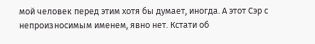мой человек перед этим хотя бы думает, иногда. А этот Сэр с непроизносимым именем, явно нет. Кстати об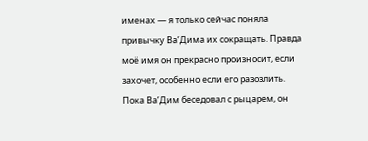именах — я только сейчас поняла привычку Ва’Дима их сокращать. Правда моё имя он прекрасно произносит, если захочет, особенно если его разозлить.
Пока Ва’Дим беседовал с рыцарем, он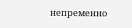непременно